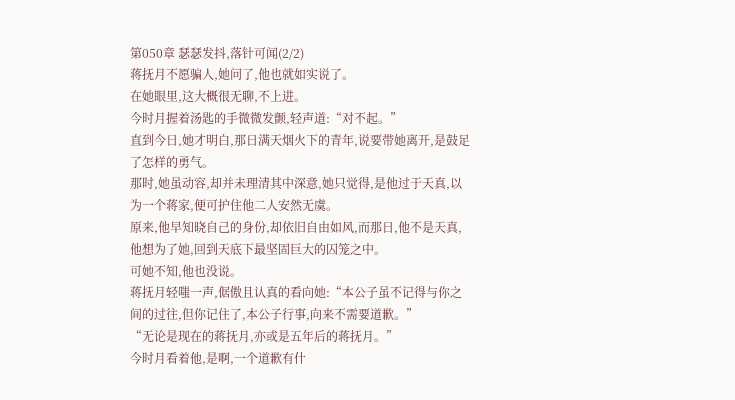第050章 瑟瑟发抖,落针可闻(2/2)
蒋抚月不愿骗人,她问了,他也就如实说了。
在她眼里,这大概很无聊,不上进。
今时月握着汤匙的手微微发颤,轻声道:“对不起。”
直到今日,她才明白,那日满天烟火下的青年,说要带她离开,是鼓足了怎样的勇气。
那时,她虽动容,却并未理清其中深意,她只觉得,是他过于天真,以为一个蒋家,便可护住他二人安然无虞。
原来,他早知晓自己的身份,却依旧自由如风,而那日,他不是天真,他想为了她,回到天底下最坚固巨大的囚笼之中。
可她不知,他也没说。
蒋抚月轻嗤一声,倨傲且认真的看向她:“本公子虽不记得与你之间的过往,但你记住了,本公子行事,向来不需要道歉。”
“无论是现在的蒋抚月,亦或是五年后的蒋抚月。”
今时月看着他,是啊,一个道歉有什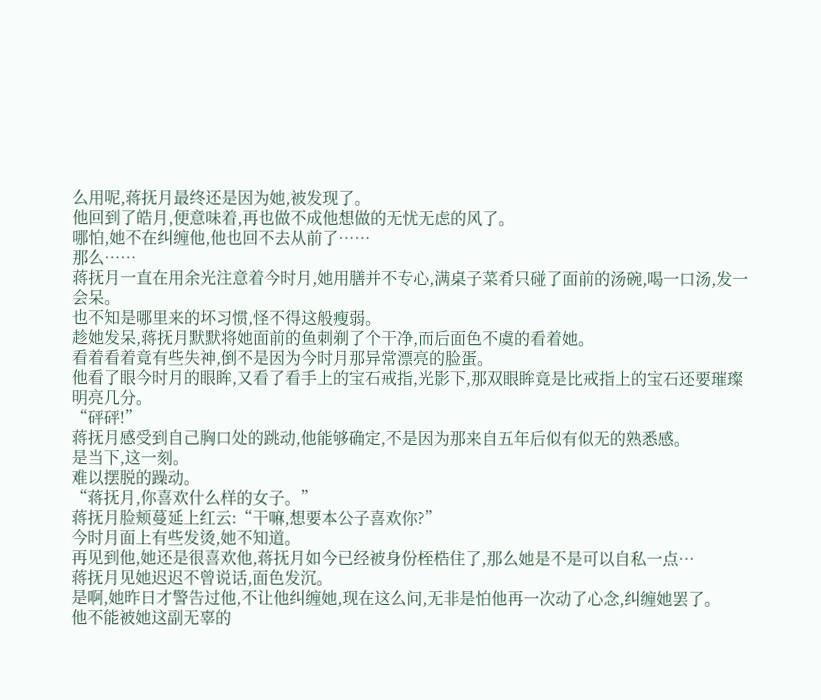么用呢,蒋抚月最终还是因为她,被发现了。
他回到了皓月,便意味着,再也做不成他想做的无忧无虑的风了。
哪怕,她不在纠缠他,他也回不去从前了……
那么……
蒋抚月一直在用余光注意着今时月,她用膳并不专心,满桌子菜肴只碰了面前的汤碗,喝一口汤,发一会呆。
也不知是哪里来的坏习惯,怪不得这般瘦弱。
趁她发呆,蒋抚月默默将她面前的鱼刺剃了个干净,而后面色不虞的看着她。
看着看着竟有些失神,倒不是因为今时月那异常漂亮的脸蛋。
他看了眼今时月的眼眸,又看了看手上的宝石戒指,光影下,那双眼眸竟是比戒指上的宝石还要璀璨明亮几分。
“砰砰!”
蒋抚月感受到自己胸口处的跳动,他能够确定,不是因为那来自五年后似有似无的熟悉感。
是当下,这一刻。
难以摆脱的躁动。
“蒋抚月,你喜欢什么样的女子。”
蒋抚月脸颊蔓延上红云:“干嘛,想要本公子喜欢你?”
今时月面上有些发烫,她不知道。
再见到他,她还是很喜欢他,蒋抚月如今已经被身份桎梏住了,那么她是不是可以自私一点…
蒋抚月见她迟迟不曾说话,面色发沉。
是啊,她昨日才警告过他,不让他纠缠她,现在这么问,无非是怕他再一次动了心念,纠缠她罢了。
他不能被她这副无辜的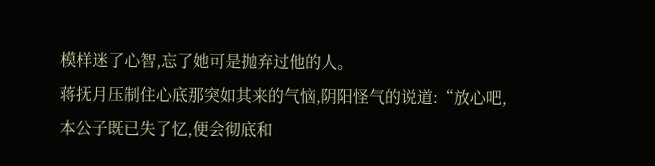模样迷了心智,忘了她可是抛弃过他的人。
蒋抚月压制住心底那突如其来的气恼,阴阳怪气的说道:“放心吧,本公子既已失了忆,便会彻底和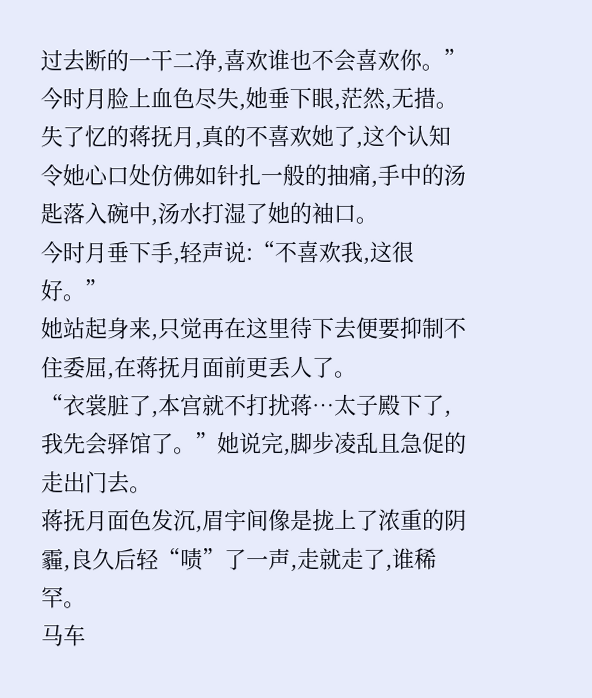过去断的一干二净,喜欢谁也不会喜欢你。”
今时月脸上血色尽失,她垂下眼,茫然,无措。
失了忆的蒋抚月,真的不喜欢她了,这个认知令她心口处仿佛如针扎一般的抽痛,手中的汤匙落入碗中,汤水打湿了她的袖口。
今时月垂下手,轻声说:“不喜欢我,这很好。”
她站起身来,只觉再在这里待下去便要抑制不住委屈,在蒋抚月面前更丢人了。
“衣裳脏了,本宫就不打扰蒋…太子殿下了,我先会驿馆了。”她说完,脚步凌乱且急促的走出门去。
蒋抚月面色发沉,眉宇间像是拢上了浓重的阴霾,良久后轻“啧”了一声,走就走了,谁稀罕。
马车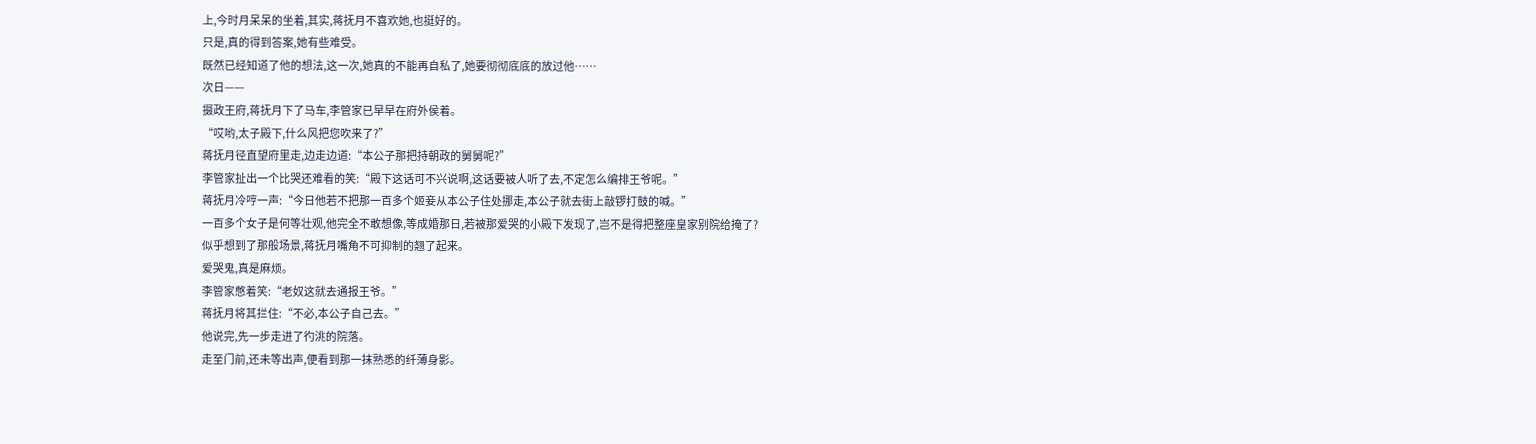上,今时月呆呆的坐着,其实,蒋抚月不喜欢她,也挺好的。
只是,真的得到答案,她有些难受。
既然已经知道了他的想法,这一次,她真的不能再自私了,她要彻彻底底的放过他……
次日——
摄政王府,蒋抚月下了马车,李管家已早早在府外侯着。
“哎哟,太子殿下,什么风把您吹来了?”
蒋抚月径直望府里走,边走边道:“本公子那把持朝政的舅舅呢?”
李管家扯出一个比哭还难看的笑:“殿下这话可不兴说啊,这话要被人听了去,不定怎么编排王爷呢。”
蒋抚月冷哼一声:“今日他若不把那一百多个姬妾从本公子住处挪走,本公子就去街上敲锣打鼓的喊。”
一百多个女子是何等壮观,他完全不敢想像,等成婚那日,若被那爱哭的小殿下发现了,岂不是得把整座皇家别院给掩了?
似乎想到了那般场景,蒋抚月嘴角不可抑制的翘了起来。
爱哭鬼,真是麻烦。
李管家憋着笑:“老奴这就去通报王爷。”
蒋抚月将其拦住:“不必,本公子自己去。”
他说完,先一步走进了彴洮的院落。
走至门前,还未等出声,便看到那一抹熟悉的纤薄身影。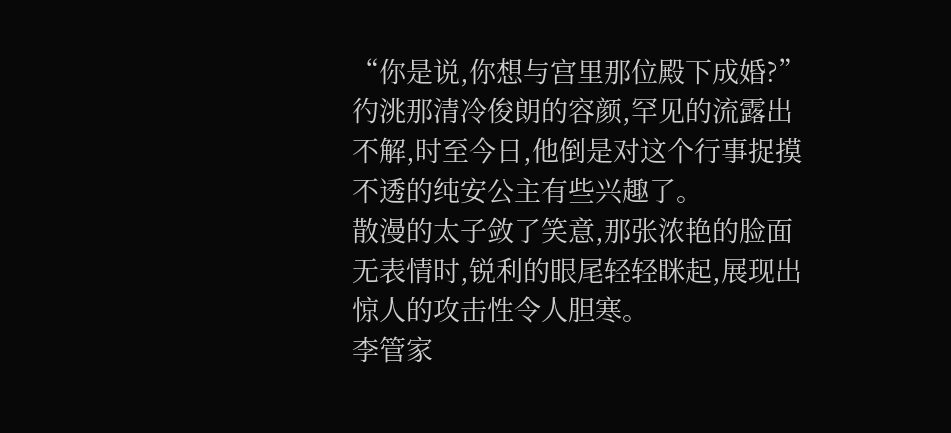“你是说,你想与宫里那位殿下成婚?”彴洮那清冷俊朗的容颜,罕见的流露出不解,时至今日,他倒是对这个行事捉摸不透的纯安公主有些兴趣了。
散漫的太子敛了笑意,那张浓艳的脸面无表情时,锐利的眼尾轻轻眯起,展现出惊人的攻击性令人胆寒。
李管家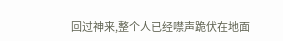回过神来,整个人已经噤声跪伏在地面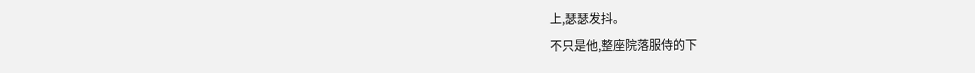上,瑟瑟发抖。
不只是他,整座院落服侍的下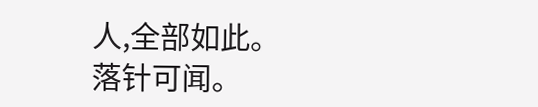人,全部如此。
落针可闻。